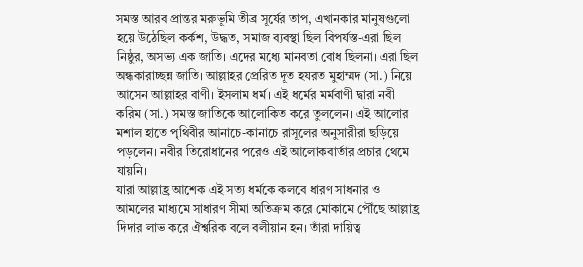সমস্ত আরব প্রান্তর মরুভূমি তীব্র সূর্যের তাপ, এখানকার মানুষগুলো হয়ে উঠেছিল কর্কশ, উদ্ধত, সমাজ ব্যবস্থা ছিল বিপর্যস্ত-এরা ছিল নিষ্ঠুর, অসভ্য এক জাতি। এদের মধ্যে মানবতা বোধ ছিলনা। এরা ছিল অন্ধকারাচ্ছন্ন জাতি। আল্লাহর প্রেরিত দূত হযরত মুহাম্মদ (সা.) নিয়ে আসেন আল্লাহর বাণী। ইসলাম ধর্ম। এই ধর্মের মর্মবাণী দ্বারা নবী করিম (সা.) সমস্ত জাতিকে আলোকিত করে তুললেন। এই আলোর মশাল হাতে পৃথিবীর আনাচে-কানাচে রাসূলের অনুসারীরা ছড়িয়ে পড়লেন। নবীর তিরোধানের পরেও এই আলোকবার্তার প্রচার থেমে যায়নি।
যারা আল্লাহ্র আশেক এই সত্য ধর্মকে কলবে ধারণ সাধনার ও আমলের মাধ্যমে সাধারণ সীমা অতিক্রম করে মোকামে পৌঁছে আল্লাহ্র দিদার লাভ করে ঐশ্বরিক বলে বলীয়ান হন। তাঁরা দায়িত্ব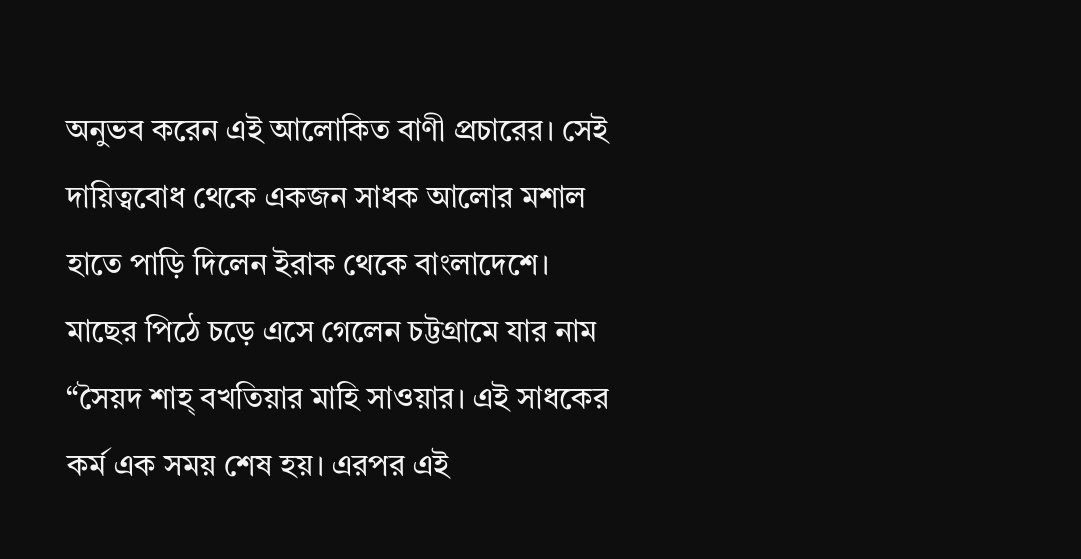অনুভব করেন এই আলোকিত বাণী প্রচারের। সেই দায়িত্ববোধ থেকে একজন সাধক আলোর মশাল হাতে পাড়ি দিলেন ইরাক থেকে বাংলাদেশে। মাছের পিঠে চড়ে এসে গেলেন চট্টগ্রামে যার নাম “সৈয়দ শাহ্ বখতিয়ার মাহি সাওয়ার। এই সাধকের কর্ম এক সময় শেষ হয়। এরপর এই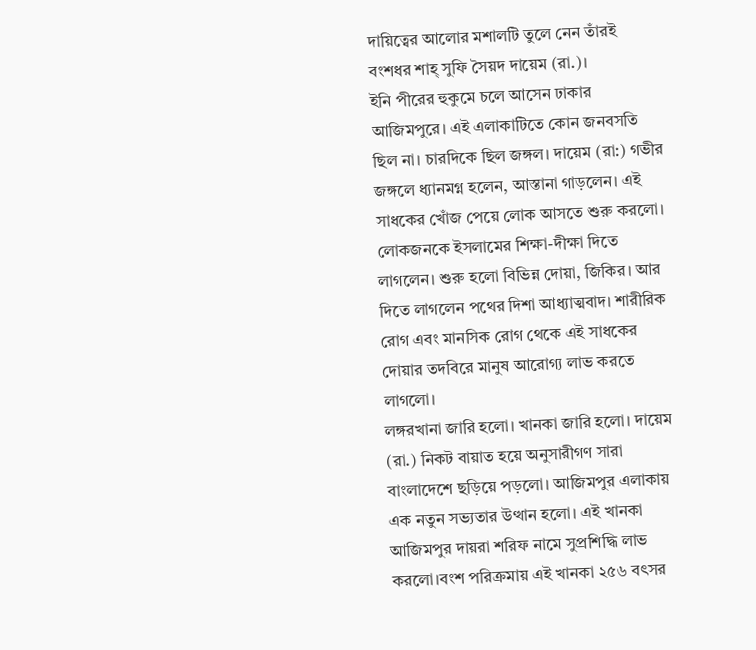দায়িত্বের আলোর মশালটি তুলে নেন তাঁরই বংশধর শাহ্ সুফি সৈয়দ দায়েম (রা.)।
ইনি পীরের হুকুমে চলে আসেন ঢাকার আজিমপুরে। এই এলাকাটিতে কোন জনবসতি ছিল না। চারদিকে ছিল জঙ্গল। দায়েম (রা:) গভীর জঙ্গলে ধ্যানমগ্ন হলেন, আস্তানা গাড়লেন। এই সাধকের খোঁজ পেয়ে লোক আসতে শুরু করলো। লোকজনকে ইসলামের শিক্ষা-দীক্ষা দিতে লাগলেন। শুরু হলো বিভিন্ন দোয়া, জিকির। আর দিতে লাগলেন পথের দিশা আধ্যাত্মবাদ। শারীরিক রোগ এবং মানসিক রোগ থেকে এই সাধকের দোয়ার তদবিরে মানুষ আরোগ্য লাভ করতে লাগলো।
লঙ্গরখানা জারি হলো। খানকা জারি হলো। দায়েম (রা.) নিকট বায়াত হয়ে অনুসারীগণ সারা বাংলাদেশে ছড়িয়ে পড়লো। আজিমপুর এলাকায় এক নতুন সভ্যতার উত্থান হলো। এই খানকা আজিমপুর দায়রা শরিফ নামে সুপ্রশিদ্ধি লাভ করলো।বংশ পরিক্রমায় এই খানকা ২৫৬ বৎসর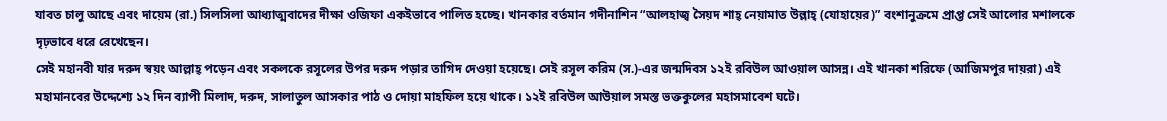যাবত চালু আছে এবং দায়েম (রা.) সিলসিলা আধ্যাত্মবাদের দীক্ষা ওজিফা একইভাবে পালিত হচ্ছে। খানকার বর্তমান গদীনাশিন “আলহাজ্ব সৈয়দ শাহ্ নেয়ামাত উল্লাহ্ (যোহায়ের)” বংশানুক্রমে প্রাপ্ত সেই আলোর মশালকে দৃঢ়ভাবে ধরে রেখেছেন।
সেই মহানবী যার দরুদ স্বয়ং আল্লাহ্ পড়েন এবং সকলকে রসূলের উপর দরুদ পড়ার তাগিদ দেওয়া হয়েছে। সেই রসূল করিম (স.)-এর জন্মদিবস ১২ই রবিউল আওয়াল আসন্ন। এই খানকা শরিফে (আজিমপুর দায়রা) এই মহামানবের উদ্দেশ্যে ১২ দিন ব্যাপী মিলাদ, দরুদ, সালাতুল আসকার পাঠ ও দোয়া মাহফিল হয়ে থাকে। ১২ই রবিউল আউয়াল সমস্ত ভক্তকুলের মহাসমাবেশ ঘটে।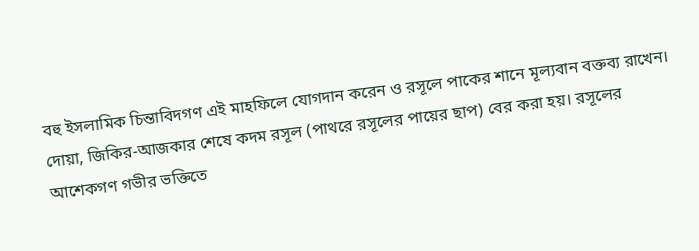বহু ইসলামিক চিন্তাবিদগণ এই মাহফিলে যোগদান করেন ও রসূলে পাকের শানে মূল্যবান বক্তব্য রাখেন।
দোয়া, জিকির-আজকার শেষে কদম রসূল (পাথরে রসূলের পায়ের ছাপ) বের করা হয়। রসূলের আশেকগণ গভীর ভক্তিতে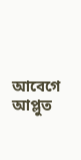আবেগে আপ্লুত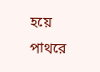হয়ে পাথরে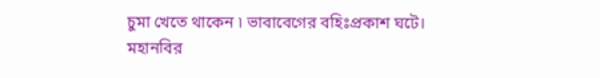চুমা খেতে থাকেন ৷ ভাবাবেগের বহিঃপ্রকাশ ঘটে। মহানবির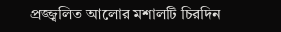প্রজ্জ্বলিত আলোর মশালটি চিরদিন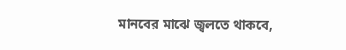মানবের মাঝে জ্বলতে থাকবে,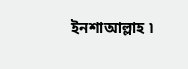ইনশাআল্লাহ ৷